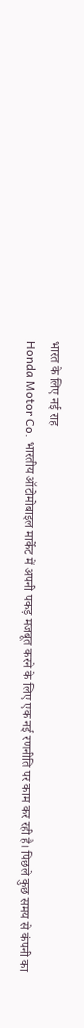भारत के लिए नई राह
Honda Motor Co. भारतीय ऑटोमोबाइल मार्केट में अपनी पकड़ मजबूत करने के लिए एक नई रणनीति पर काम कर रही है। पिछले कुछ समय से कंपनी का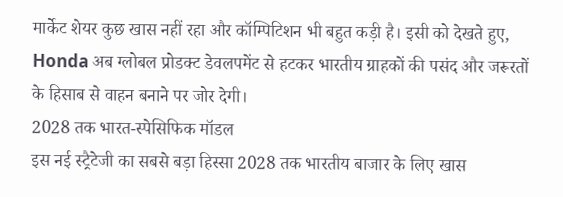मार्केट शेयर कुछ खास नहीं रहा और कॉम्पिटिशन भी बहुत कड़ी है। इसी को देखते हुए, Honda अब ग्लोबल प्रोडक्ट डेवलपमेंट से हटकर भारतीय ग्राहकों की पसंद और जरूरतों के हिसाब से वाहन बनाने पर जोर देगी।
2028 तक भारत-स्पेसिफिक मॉडल
इस नई स्ट्रैटेजी का सबसे बड़ा हिस्सा 2028 तक भारतीय बाजार के लिए खास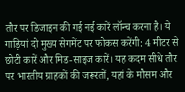तौर पर डिजाइन की गई नई कारें लॉन्च करना है। ये गाड़ियां दो मुख्य सेगमेंट पर फोकस करेंगी: 4 मीटर से छोटी कारें और मिड-साइज कारें। यह कदम सीधे तौर पर भारतीय ग्राहकों की जरूरतों, यहां के मौसम और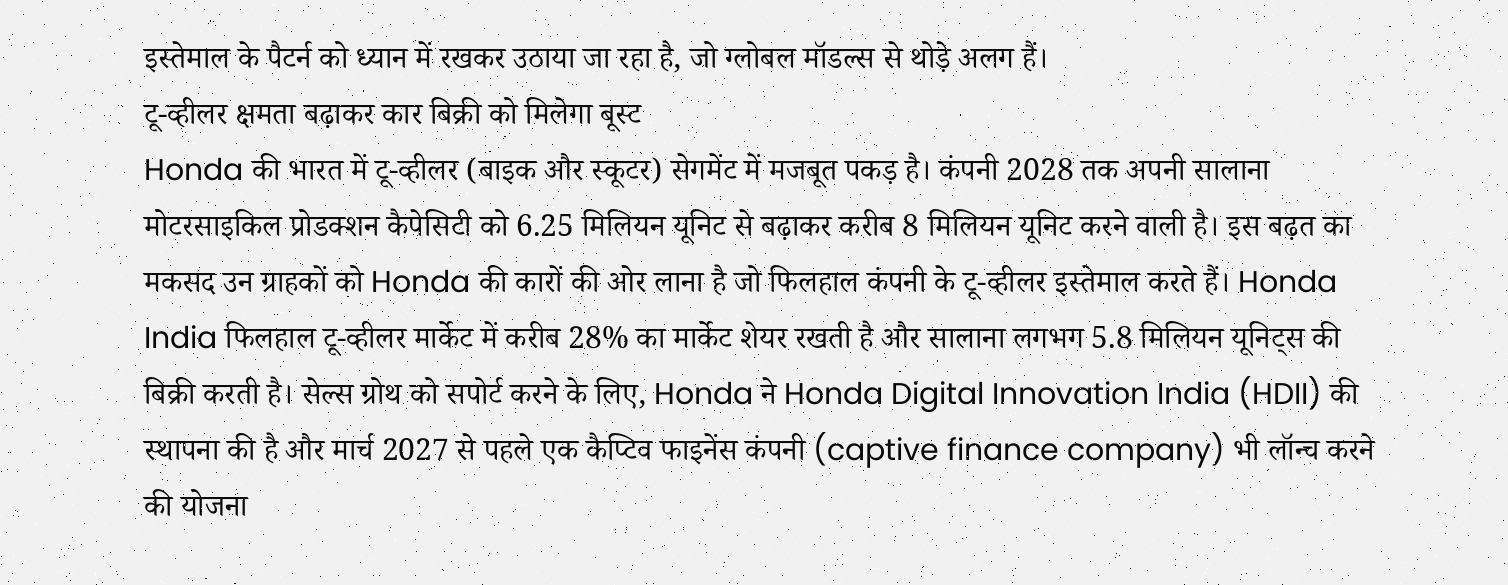इस्तेमाल के पैटर्न को ध्यान में रखकर उठाया जा रहा है, जो ग्लोबल मॉडल्स से थोड़े अलग हैं।
टू-व्हीलर क्षमता बढ़ाकर कार बिक्री को मिलेगा बूस्ट
Honda की भारत में टू-व्हीलर (बाइक और स्कूटर) सेगमेंट में मजबूत पकड़ है। कंपनी 2028 तक अपनी सालाना मोटरसाइकिल प्रोडक्शन कैपेसिटी को 6.25 मिलियन यूनिट से बढ़ाकर करीब 8 मिलियन यूनिट करने वाली है। इस बढ़त का मकसद उन ग्राहकों को Honda की कारों की ओर लाना है जो फिलहाल कंपनी के टू-व्हीलर इस्तेमाल करते हैं। Honda India फिलहाल टू-व्हीलर मार्केट में करीब 28% का मार्केट शेयर रखती है और सालाना लगभग 5.8 मिलियन यूनिट्स की बिक्री करती है। सेल्स ग्रोथ को सपोर्ट करने के लिए, Honda ने Honda Digital Innovation India (HDII) की स्थापना की है और मार्च 2027 से पहले एक कैप्टिव फाइनेंस कंपनी (captive finance company) भी लॉन्च करने की योजना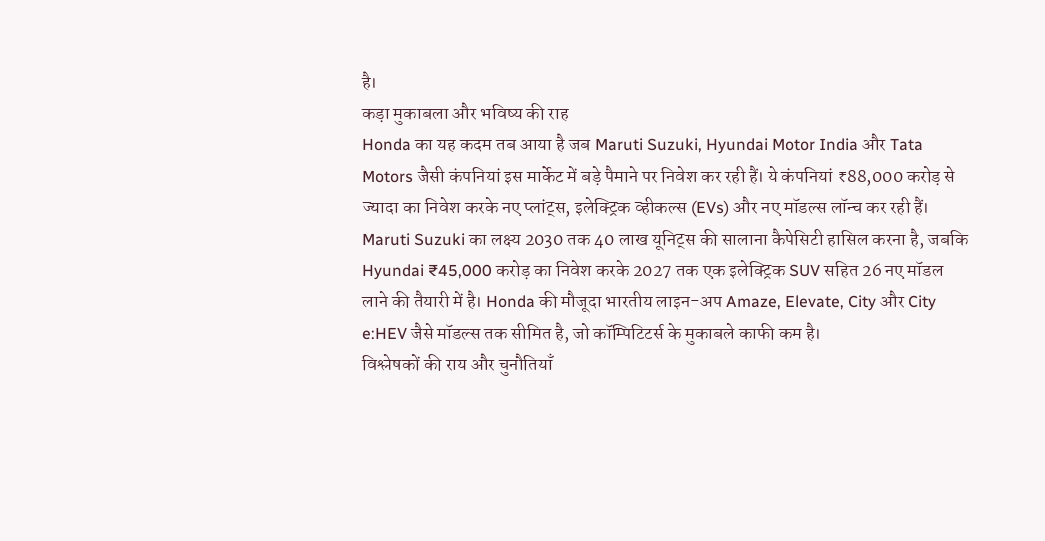है।
कड़ा मुकाबला और भविष्य की राह
Honda का यह कदम तब आया है जब Maruti Suzuki, Hyundai Motor India और Tata Motors जैसी कंपनियां इस मार्केट में बड़े पैमाने पर निवेश कर रही हैं। ये कंपनियां ₹88,000 करोड़ से ज्यादा का निवेश करके नए प्लांट्स, इलेक्ट्रिक व्हीकल्स (EVs) और नए मॉडल्स लॉन्च कर रही हैं। Maruti Suzuki का लक्ष्य 2030 तक 40 लाख यूनिट्स की सालाना कैपेसिटी हासिल करना है, जबकि Hyundai ₹45,000 करोड़ का निवेश करके 2027 तक एक इलेक्ट्रिक SUV सहित 26 नए मॉडल लाने की तैयारी में है। Honda की मौजूदा भारतीय लाइन-अप Amaze, Elevate, City और City e:HEV जैसे मॉडल्स तक सीमित है, जो कॉम्पिटिटर्स के मुकाबले काफी कम है।
विश्लेषकों की राय और चुनौतियाँ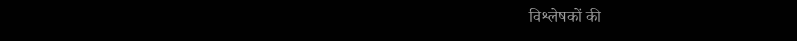विश्लेषकों की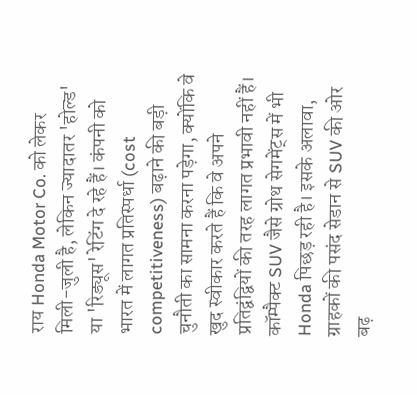राय Honda Motor Co. को लेकर मिली-जुली है, लेकिन ज्यादातर 'होल्ड' या 'रिड्यूस' रेटिंग दे रहे हैं। कंपनी को भारत में लागत प्रतिस्पर्धा (cost competitiveness) बढ़ाने की बड़ी चुनौती का सामना करना पड़ेगा, क्योंकि वे खुद स्वीकार करते हैं कि वे अपने प्रतिद्वंद्वियों की तरह लागत प्रभावी नहीं हैं। कॉम्पैक्ट SUV जैसे ग्रोथ सेगमेंट्स में भी Honda पिछड़ रही है। इसके अलावा, ग्राहकों की पसंद सेडान से SUV की ओर बढ़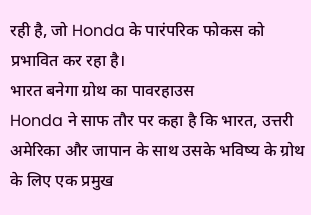रही है, जो Honda के पारंपरिक फोकस को प्रभावित कर रहा है।
भारत बनेगा ग्रोथ का पावरहाउस
Honda ने साफ तौर पर कहा है कि भारत, उत्तरी अमेरिका और जापान के साथ उसके भविष्य के ग्रोथ के लिए एक प्रमुख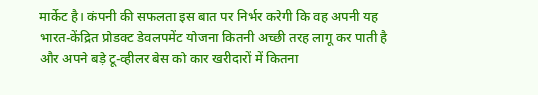मार्केट है। कंपनी की सफलता इस बात पर निर्भर करेगी कि वह अपनी यह भारत-केंद्रित प्रोडक्ट डेवलपमेंट योजना कितनी अच्छी तरह लागू कर पाती है और अपने बड़े टू-व्हीलर बेस को कार खरीदारों में कितना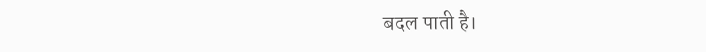बदल पाती है।